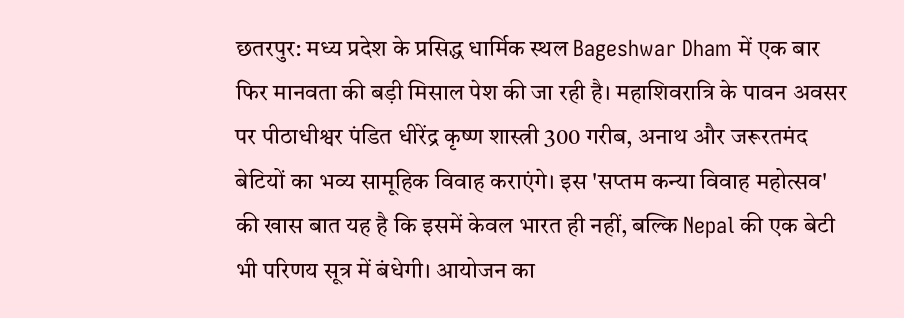छतरपुर: मध्य प्रदेश के प्रसिद्ध धार्मिक स्थल Bageshwar Dham में एक बार फिर मानवता की बड़ी मिसाल पेश की जा रही है। महाशिवरात्रि के पावन अवसर पर पीठाधीश्वर पंडित धीरेंद्र कृष्ण शास्त्री 300 गरीब, अनाथ और जरूरतमंद बेटियों का भव्य सामूहिक विवाह कराएंगे। इस 'सप्तम कन्या विवाह महोत्सव' की खास बात यह है कि इसमें केवल भारत ही नहीं, बल्कि Nepal की एक बेटी भी परिणय सूत्र में बंधेगी। आयोजन का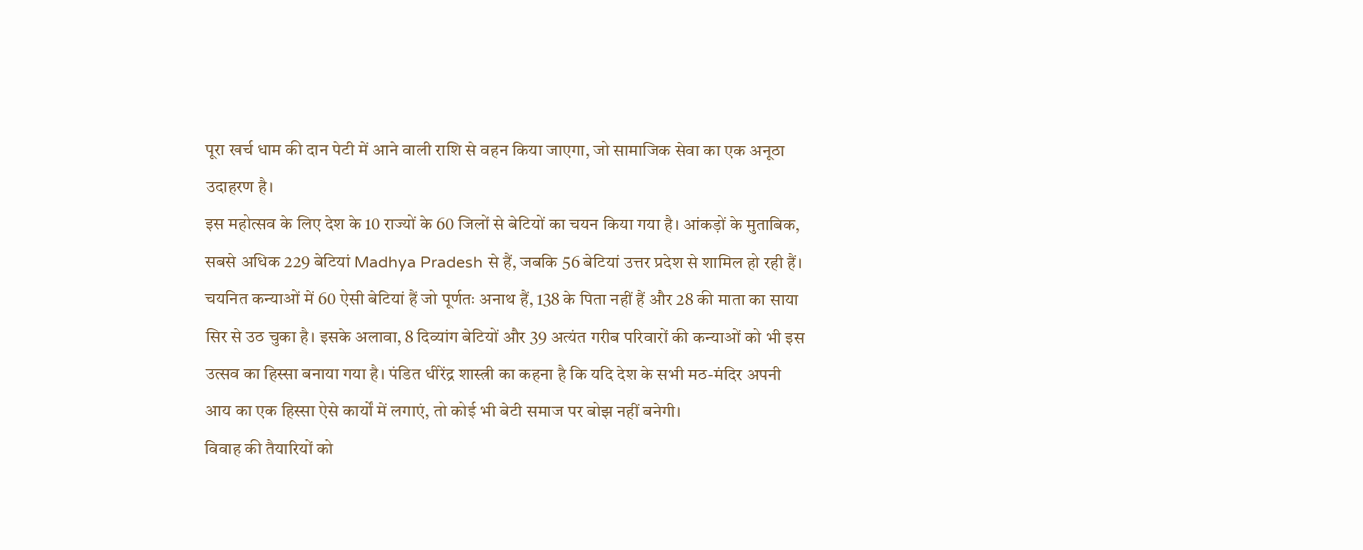पूरा खर्च धाम की दान पेटी में आने वाली राशि से वहन किया जाएगा, जो सामाजिक सेवा का एक अनूठा उदाहरण है।
इस महोत्सव के लिए देश के 10 राज्यों के 60 जिलों से बेटियों का चयन किया गया है। आंकड़ों के मुताबिक, सबसे अधिक 229 बेटियां Madhya Pradesh से हैं, जबकि 56 बेटियां उत्तर प्रदेश से शामिल हो रही हैं। चयनित कन्याओं में 60 ऐसी बेटियां हैं जो पूर्णतः अनाथ हैं, 138 के पिता नहीं हैं और 28 की माता का साया सिर से उठ चुका है। इसके अलावा, 8 दिव्यांग बेटियों और 39 अत्यंत गरीब परिवारों की कन्याओं को भी इस उत्सव का हिस्सा बनाया गया है। पंडित धीरेंद्र शास्त्री का कहना है कि यदि देश के सभी मठ-मंदिर अपनी आय का एक हिस्सा ऐसे कार्यों में लगाएं, तो कोई भी बेटी समाज पर बोझ नहीं बनेगी।
विवाह की तैयारियों को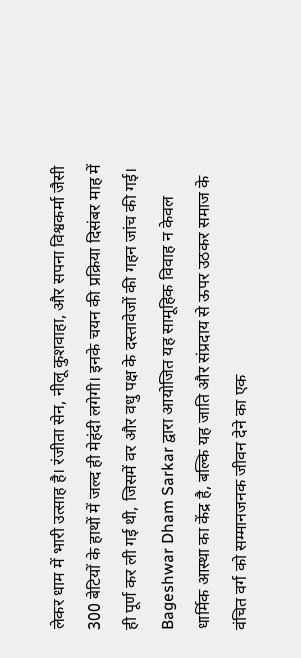लेकर धाम में भारी उत्साह है। रंजीता सेन, नीलू कुशवाहा, और सपना विश्वकर्मा जैसी 300 बेटियों के हाथों में जल्द ही मेहंदी लगेगी। इनके चयन की प्रक्रिया दिसंबर माह में ही पूर्ण कर ली गई थी, जिसमें वर और वधु पक्ष के दस्तावेजों की गहन जांच की गई। Bageshwar Dham Sarkar द्वारा आयोजित यह सामूहिक विवाह न केवल धार्मिक आस्था का केंद्र है, बल्कि यह जाति और संप्रदाय से ऊपर उठकर समाज के वंचित वर्ग को सम्मानजनक जीवन देने का एक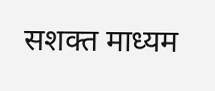सशक्त माध्यम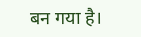बन गया है।